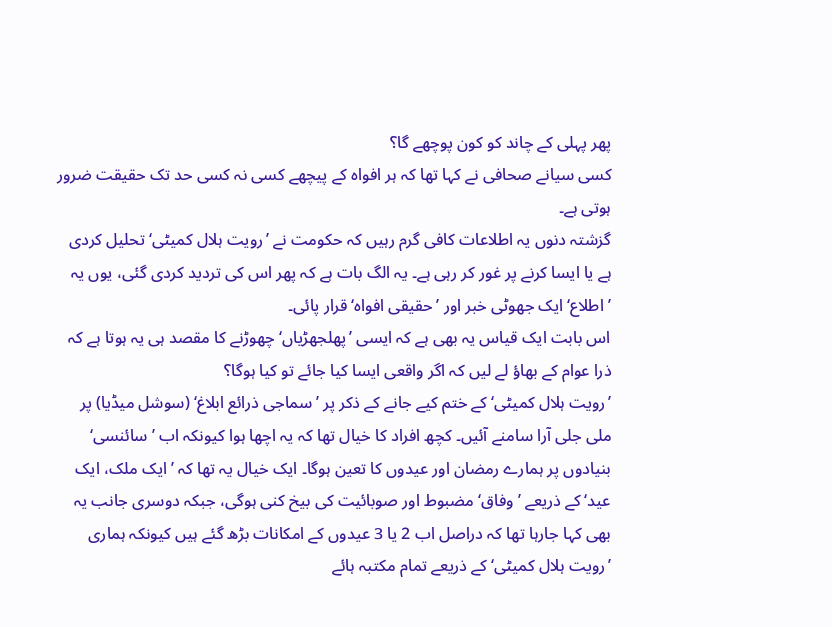پھر پہلی کے چاند کو کون پوچھے گا؟
کسی سیانے صحافی نے کہا تھا کہ ہر افواہ کے پیچھے کسی نہ کسی حد تک حقیقت ضرور ہوتی ہے۔
گزشتہ دنوں یہ اطلاعات کافی گرم رہیں کہ حکومت نے ’رویت ہلال کمیٹی‘ تحلیل کردی ہے یا ایسا کرنے پر غور کر رہی ہے۔ یہ الگ بات ہے کہ پھر اس کی تردید کردی گئی، یوں یہ ’اطلاع‘ ایک جھوٹی خبر اور ’حقیقی افواہ‘ قرار پائی۔
اس بابت ایک قیاس یہ بھی ہے کہ ایسی ’پھلجھڑیاں‘ چھوڑنے کا مقصد ہی یہ ہوتا ہے کہ ذرا عوام کے بھاؤ لے لیں کہ اگر واقعی ایسا کیا جائے تو کیا ہوگا؟
’رویت ہلال کمیٹی‘ کے ختم کیے جانے کے ذکر پر ’سماجی ذرائع ابلاغ‘ (سوشل میڈیا) پر ملی جلی آرا سامنے آئیں۔ کچھ افراد کا خیال تھا کہ یہ اچھا ہوا کیونکہ اب ’سائنسی‘ بنیادوں پر ہمارے رمضان اور عیدوں کا تعین ہوگا۔ ایک خیال یہ تھا کہ ’ایک ملک، ایک عید‘ کے ذریعے ’وفاق‘ مضبوط اور صوبائیت کی بیخ کنی ہوگی، جبکہ دوسری جانب یہ بھی کہا جارہا تھا کہ دراصل اب 2 یا 3 عیدوں کے امکانات بڑھ گئے ہیں کیونکہ ہماری ’رویت ہلال کمیٹی‘ کے ذریعے تمام مکتبہ ہائے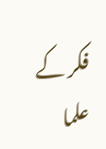فکر کے علما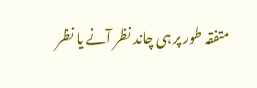متفقہ طور پر ہی چاند نظر آنے یا نظر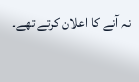نہ آنے کا اعلان کرتے تھے۔